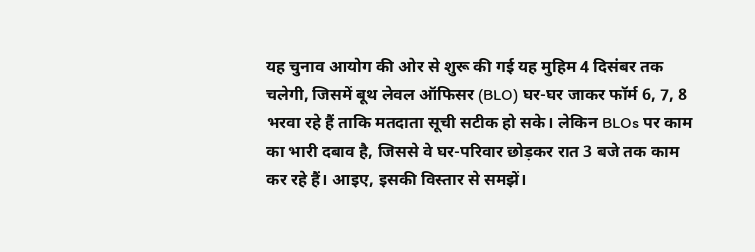यह चुनाव आयोग की ओर से शुरू की गई यह मुहिम 4 दिसंबर तक चलेगी, जिसमें बूथ लेवल ऑफिसर (BLO) घर-घर जाकर फॉर्म 6, 7, 8 भरवा रहे हैं ताकि मतदाता सूची सटीक हो सके। लेकिन BLOs पर काम का भारी दबाव है, जिससे वे घर-परिवार छोड़कर रात 3 बजे तक काम कर रहे हैं। आइए, इसकी विस्तार से समझें।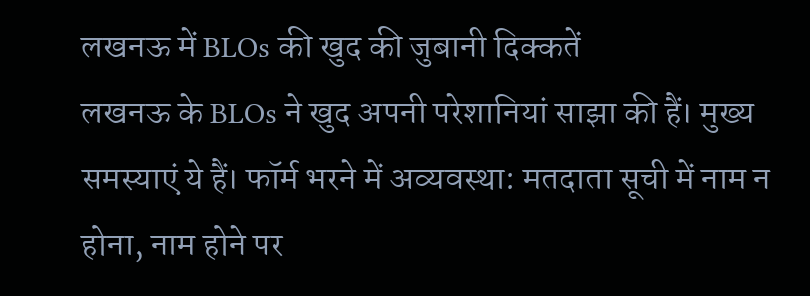लखनऊ में BLOs की खुद की जुबानी दिक्कतें
लखनऊ के BLOs ने खुद अपनी परेशानियां साझा की हैं। मुख्य समस्याएं ये हैं। फॉर्म भरने में अव्यवस्था: मतदाता सूची में नाम न होना, नाम होने पर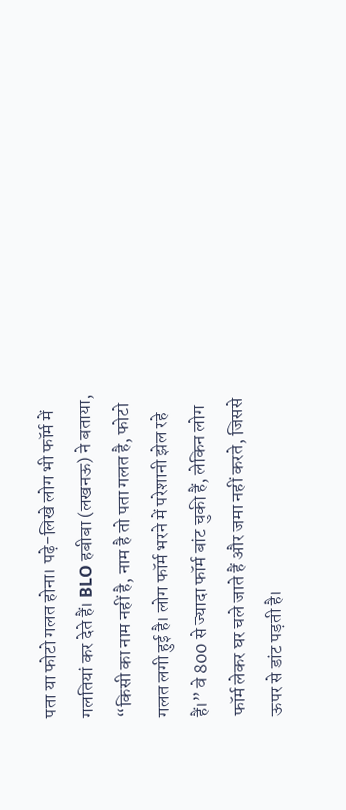पता या फोटो गलत होना। पढ़े-लिखे लोग भी फॉर्म में गलतियां कर देते हैं। BLO हबीबा (लखनऊ) ने बताया, “किसी का नाम नहीं है, नाम है तो पता गलत है, फोटो गलत लगी हुई है। लोग फॉर्म भरने में परेशानी झेल रहे हैं।” वे 800 से ज्यादा फॉर्म बांट चुकी हैं, लेकिन लोग फॉर्म लेकर घर चले जाते हैं और जमा नहीं करते, जिससे ऊपर से डांट पड़ती है।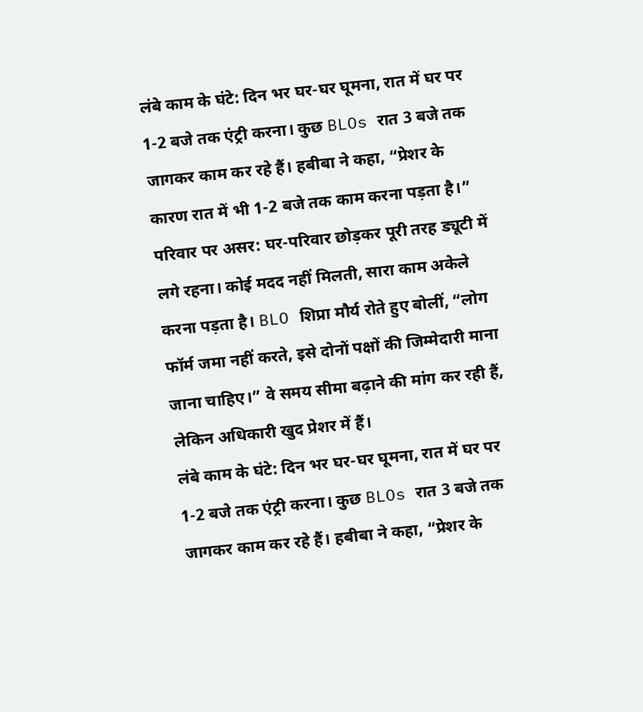लंबे काम के घंटे: दिन भर घर-घर घूमना, रात में घर पर 1-2 बजे तक एंट्री करना। कुछ BLOs रात 3 बजे तक जागकर काम कर रहे हैं। हबीबा ने कहा, “प्रेशर के कारण रात में भी 1-2 बजे तक काम करना पड़ता है।”
परिवार पर असर: घर-परिवार छोड़कर पूरी तरह ड्यूटी में लगे रहना। कोई मदद नहीं मिलती, सारा काम अकेले करना पड़ता है। BLO शिप्रा मौर्य रोते हुए बोलीं, “लोग फॉर्म जमा नहीं करते, इसे दोनों पक्षों की जिम्मेदारी माना जाना चाहिए।” वे समय सीमा बढ़ाने की मांग कर रही हैं, लेकिन अधिकारी खुद प्रेशर में हैं।
लंबे काम के घंटे: दिन भर घर-घर घूमना, रात में घर पर 1-2 बजे तक एंट्री करना। कुछ BLOs रात 3 बजे तक जागकर काम कर रहे हैं। हबीबा ने कहा, “प्रेशर के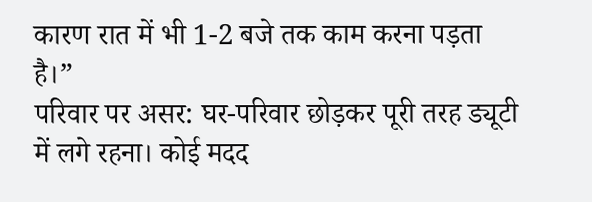कारण रात में भी 1-2 बजे तक काम करना पड़ता है।”
परिवार पर असर: घर-परिवार छोड़कर पूरी तरह ड्यूटी में लगे रहना। कोई मदद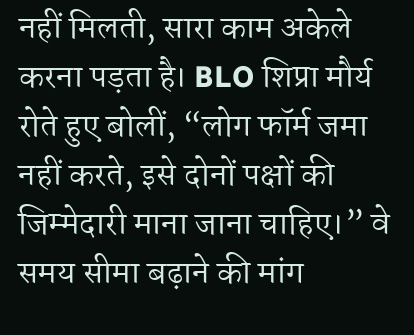नहीं मिलती, सारा काम अकेले करना पड़ता है। BLO शिप्रा मौर्य रोते हुए बोलीं, “लोग फॉर्म जमा नहीं करते, इसे दोनों पक्षों की जिम्मेदारी माना जाना चाहिए।” वे समय सीमा बढ़ाने की मांग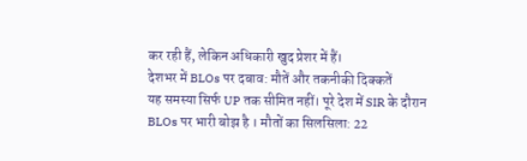कर रही हैं, लेकिन अधिकारी खुद प्रेशर में हैं।
देशभर में BLOs पर दबाव: मौतें और तकनीकी दिक्कतें
यह समस्या सिर्फ UP तक सीमित नहीं। पूरे देश में SIR के दौरान BLOs पर भारी बोझ है । मौतों का सिलसिला: 22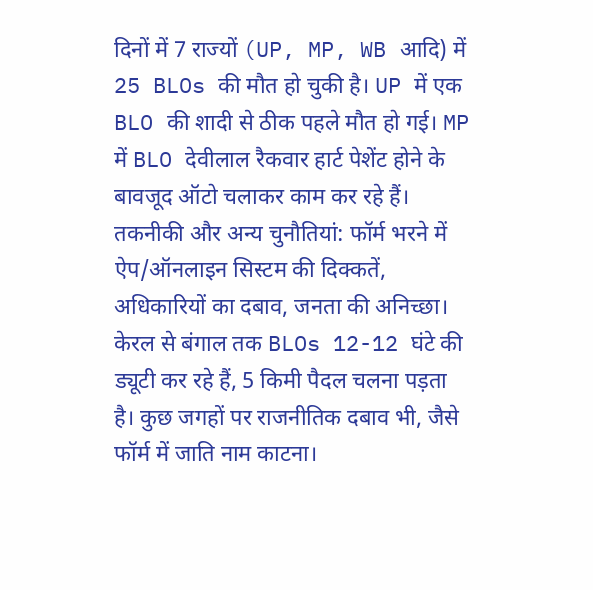दिनों में 7 राज्यों (UP, MP, WB आदि) में 25 BLOs की मौत हो चुकी है। UP में एक BLO की शादी से ठीक पहले मौत हो गई। MP में BLO देवीलाल रैकवार हार्ट पेशेंट होने के बावजूद ऑटो चलाकर काम कर रहे हैं।
तकनीकी और अन्य चुनौतियां: फॉर्म भरने में ऐप/ऑनलाइन सिस्टम की दिक्कतें, अधिकारियों का दबाव, जनता की अनिच्छा। केरल से बंगाल तक BLOs 12-12 घंटे की ड्यूटी कर रहे हैं, 5 किमी पैदल चलना पड़ता है। कुछ जगहों पर राजनीतिक दबाव भी, जैसे फॉर्म में जाति नाम काटना।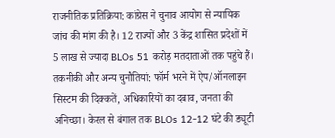राजनीतिक प्रतिक्रिया: कांग्रेस ने चुनाव आयोग से न्यायिक जांच की मांग की है। 12 राज्यों और 3 केंद्र शासित प्रदेशों में 5 लाख से ज्यादा BLOs 51 करोड़ मतदाताओं तक पहुंचे हैं।
तकनीकी और अन्य चुनौतियां: फॉर्म भरने में ऐप/ऑनलाइन सिस्टम की दिक्कतें, अधिकारियों का दबाव, जनता की अनिच्छा। केरल से बंगाल तक BLOs 12-12 घंटे की ड्यूटी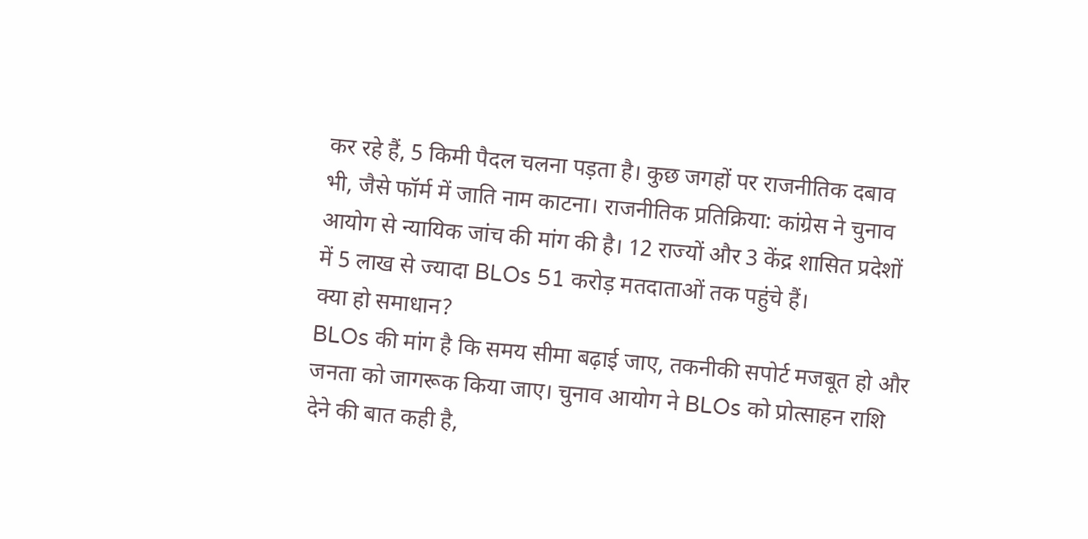कर रहे हैं, 5 किमी पैदल चलना पड़ता है। कुछ जगहों पर राजनीतिक दबाव भी, जैसे फॉर्म में जाति नाम काटना। राजनीतिक प्रतिक्रिया: कांग्रेस ने चुनाव आयोग से न्यायिक जांच की मांग की है। 12 राज्यों और 3 केंद्र शासित प्रदेशों में 5 लाख से ज्यादा BLOs 51 करोड़ मतदाताओं तक पहुंचे हैं।
क्या हो समाधान?
BLOs की मांग है कि समय सीमा बढ़ाई जाए, तकनीकी सपोर्ट मजबूत हो और जनता को जागरूक किया जाए। चुनाव आयोग ने BLOs को प्रोत्साहन राशि देने की बात कही है,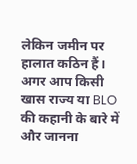लेकिन जमीन पर हालात कठिन हैं। अगर आप किसी खास राज्य या BLO की कहानी के बारे में और जानना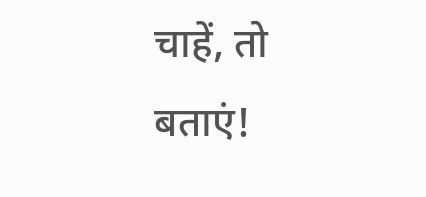चाहें, तो बताएं!